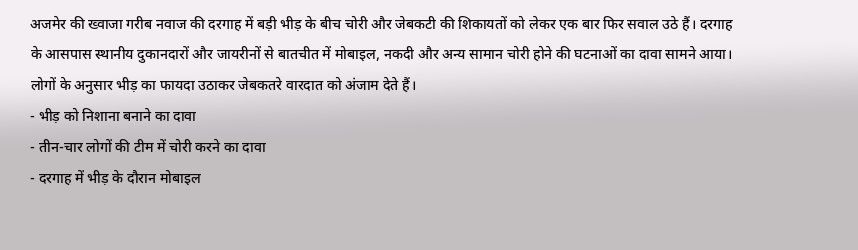अजमेर की ख्वाजा गरीब नवाज की दरगाह में बड़ी भीड़ के बीच चोरी और जेबकटी की शिकायतों को लेकर एक बार फिर सवाल उठे हैं। दरगाह के आसपास स्थानीय दुकानदारों और जायरीनों से बातचीत में मोबाइल, नकदी और अन्य सामान चोरी होने की घटनाओं का दावा सामने आया। लोगों के अनुसार भीड़ का फायदा उठाकर जेबकतरे वारदात को अंजाम देते हैं।
- भीड़ को निशाना बनाने का दावा
- तीन-चार लोगों की टीम में चोरी करने का दावा
- दरगाह में भीड़ के दौरान मोबाइल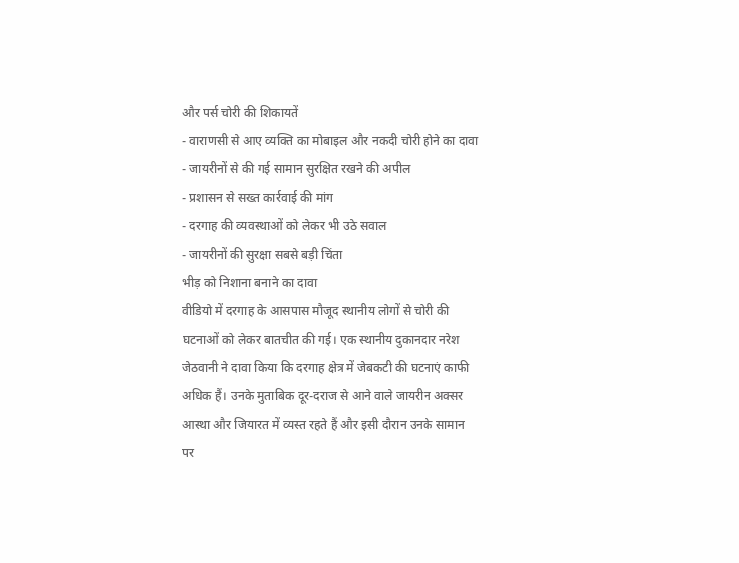और पर्स चोरी की शिकायतें
- वाराणसी से आए व्यक्ति का मोबाइल और नकदी चोरी होने का दावा
- जायरीनों से की गई सामान सुरक्षित रखने की अपील
- प्रशासन से सख्त कार्रवाई की मांग
- दरगाह की व्यवस्थाओं को लेकर भी उठे सवाल
- जायरीनों की सुरक्षा सबसे बड़ी चिंता
भीड़ को निशाना बनाने का दावा
वीडियो में दरगाह के आसपास मौजूद स्थानीय लोगों से चोरी की घटनाओं को लेकर बातचीत की गई। एक स्थानीय दुकानदार नरेश जेठवानी ने दावा किया कि दरगाह क्षेत्र में जेबकटी की घटनाएं काफी अधिक हैं। उनके मुताबिक दूर-दराज से आने वाले जायरीन अक्सर आस्था और जियारत में व्यस्त रहते हैं और इसी दौरान उनके सामान पर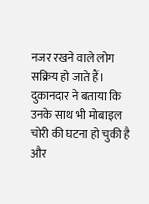नजर रखने वाले लोग सक्रिय हो जाते हैं।
दुकानदार ने बताया कि उनके साथ भी मोबाइल चोरी की घटना हो चुकी है और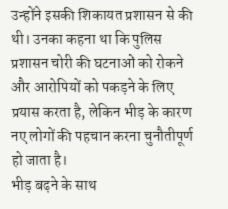उन्होंने इसकी शिकायत प्रशासन से की थी। उनका कहना था कि पुलिस प्रशासन चोरी की घटनाओं को रोकने और आरोपियों को पकड़ने के लिए प्रयास करता है, लेकिन भीड़ के कारण नए लोगों की पहचान करना चुनौतीपूर्ण हो जाता है।
भीड़ बढ़ने के साथ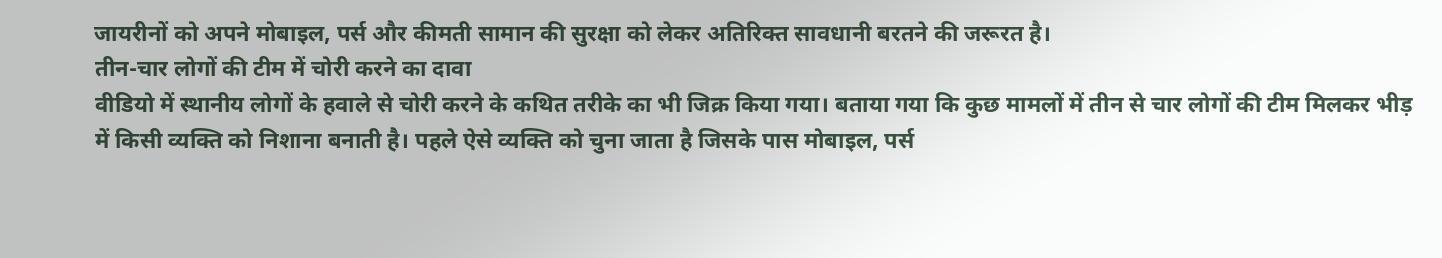जायरीनों को अपने मोबाइल, पर्स और कीमती सामान की सुरक्षा को लेकर अतिरिक्त सावधानी बरतने की जरूरत है।
तीन-चार लोगों की टीम में चोरी करने का दावा
वीडियो में स्थानीय लोगों के हवाले से चोरी करने के कथित तरीके का भी जिक्र किया गया। बताया गया कि कुछ मामलों में तीन से चार लोगों की टीम मिलकर भीड़ में किसी व्यक्ति को निशाना बनाती है। पहले ऐसे व्यक्ति को चुना जाता है जिसके पास मोबाइल, पर्स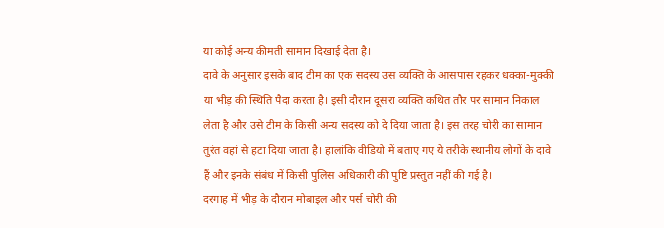या कोई अन्य कीमती सामान दिखाई देता है।
दावे के अनुसार इसके बाद टीम का एक सदस्य उस व्यक्ति के आसपास रहकर धक्का-मुक्की या भीड़ की स्थिति पैदा करता है। इसी दौरान दूसरा व्यक्ति कथित तौर पर सामान निकाल लेता है और उसे टीम के किसी अन्य सदस्य को दे दिया जाता है। इस तरह चोरी का सामान तुरंत वहां से हटा दिया जाता है। हालांकि वीडियो में बताए गए ये तरीके स्थानीय लोगों के दावे हैं और इनके संबंध में किसी पुलिस अधिकारी की पुष्टि प्रस्तुत नहीं की गई है।
दरगाह में भीड़ के दौरान मोबाइल और पर्स चोरी की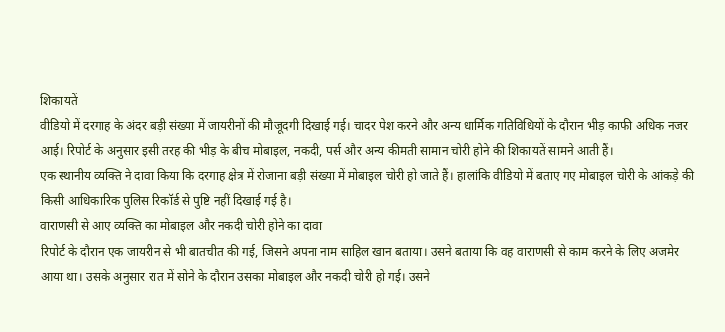शिकायतें
वीडियो में दरगाह के अंदर बड़ी संख्या में जायरीनों की मौजूदगी दिखाई गई। चादर पेश करने और अन्य धार्मिक गतिविधियों के दौरान भीड़ काफी अधिक नजर आई। रिपोर्ट के अनुसार इसी तरह की भीड़ के बीच मोबाइल, नकदी, पर्स और अन्य कीमती सामान चोरी होने की शिकायतें सामने आती हैं।
एक स्थानीय व्यक्ति ने दावा किया कि दरगाह क्षेत्र में रोजाना बड़ी संख्या में मोबाइल चोरी हो जाते हैं। हालांकि वीडियो में बताए गए मोबाइल चोरी के आंकड़े की किसी आधिकारिक पुलिस रिकॉर्ड से पुष्टि नहीं दिखाई गई है।
वाराणसी से आए व्यक्ति का मोबाइल और नकदी चोरी होने का दावा
रिपोर्ट के दौरान एक जायरीन से भी बातचीत की गई, जिसने अपना नाम साहिल खान बताया। उसने बताया कि वह वाराणसी से काम करने के लिए अजमेर आया था। उसके अनुसार रात में सोने के दौरान उसका मोबाइल और नकदी चोरी हो गई। उसने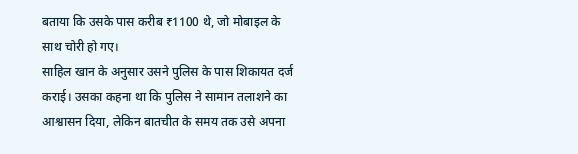बताया कि उसके पास करीब ₹1100 थे, जो मोबाइल के साथ चोरी हो गए।
साहिल खान के अनुसार उसने पुलिस के पास शिकायत दर्ज कराई। उसका कहना था कि पुलिस ने सामान तलाशने का आश्वासन दिया, लेकिन बातचीत के समय तक उसे अपना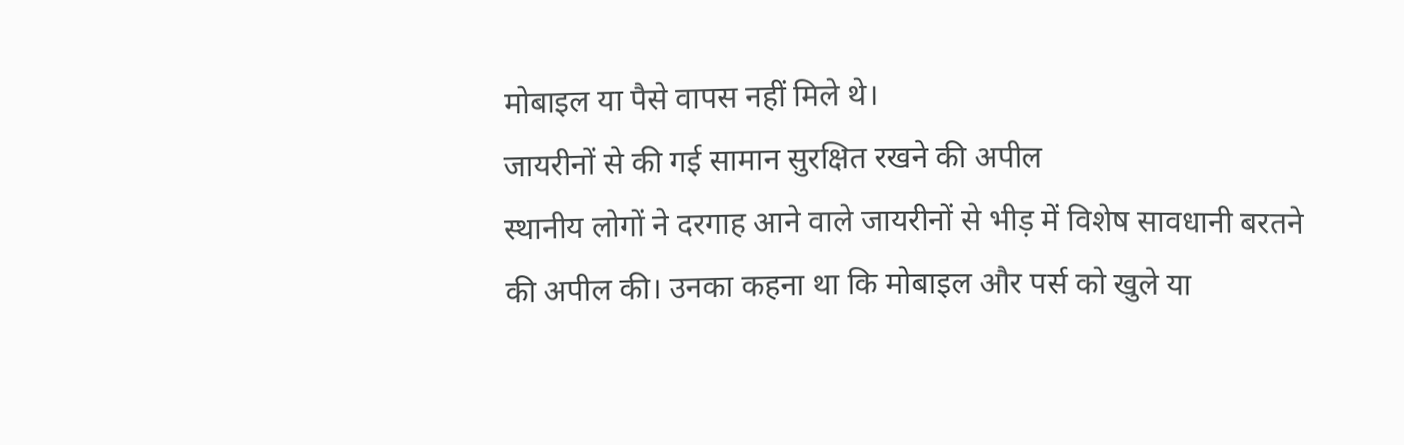मोबाइल या पैसे वापस नहीं मिले थे।
जायरीनों से की गई सामान सुरक्षित रखने की अपील
स्थानीय लोगों ने दरगाह आने वाले जायरीनों से भीड़ में विशेष सावधानी बरतने की अपील की। उनका कहना था कि मोबाइल और पर्स को खुले या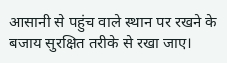आसानी से पहुंच वाले स्थान पर रखने के बजाय सुरक्षित तरीके से रखा जाए।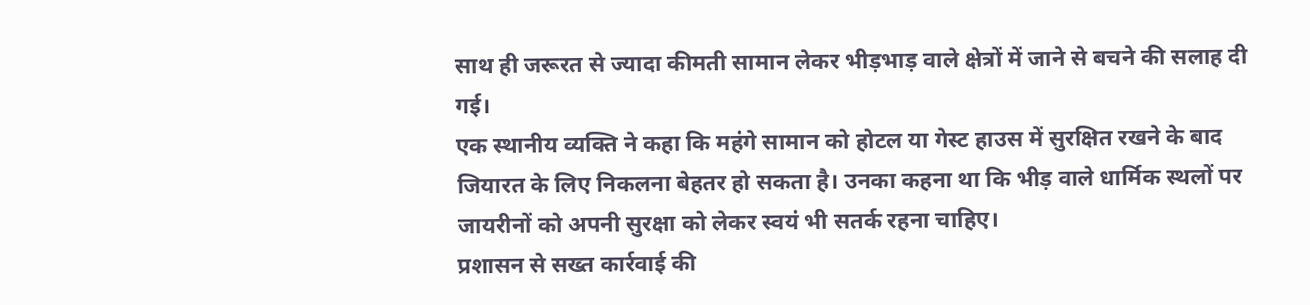साथ ही जरूरत से ज्यादा कीमती सामान लेकर भीड़भाड़ वाले क्षेत्रों में जाने से बचने की सलाह दी गई।
एक स्थानीय व्यक्ति ने कहा कि महंगे सामान को होटल या गेस्ट हाउस में सुरक्षित रखने के बाद जियारत के लिए निकलना बेहतर हो सकता है। उनका कहना था कि भीड़ वाले धार्मिक स्थलों पर जायरीनों को अपनी सुरक्षा को लेकर स्वयं भी सतर्क रहना चाहिए।
प्रशासन से सख्त कार्रवाई की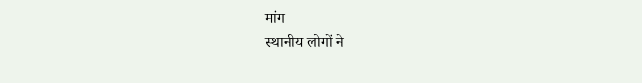मांग
स्थानीय लोगों ने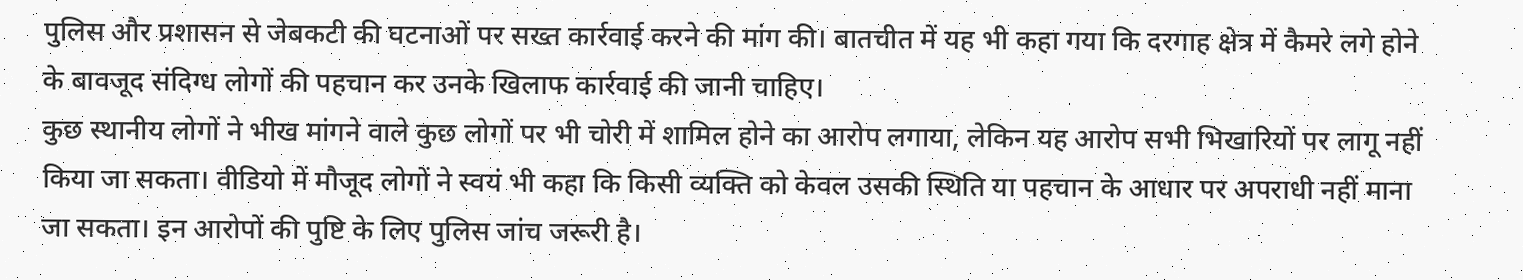पुलिस और प्रशासन से जेबकटी की घटनाओं पर सख्त कार्रवाई करने की मांग की। बातचीत में यह भी कहा गया कि दरगाह क्षेत्र में कैमरे लगे होने के बावजूद संदिग्ध लोगों की पहचान कर उनके खिलाफ कार्रवाई की जानी चाहिए।
कुछ स्थानीय लोगों ने भीख मांगने वाले कुछ लोगों पर भी चोरी में शामिल होने का आरोप लगाया, लेकिन यह आरोप सभी भिखारियों पर लागू नहीं किया जा सकता। वीडियो में मौजूद लोगों ने स्वयं भी कहा कि किसी व्यक्ति को केवल उसकी स्थिति या पहचान के आधार पर अपराधी नहीं माना जा सकता। इन आरोपों की पुष्टि के लिए पुलिस जांच जरूरी है।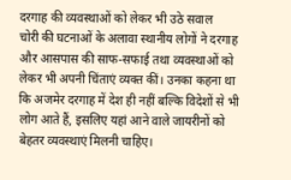दरगाह की व्यवस्थाओं को लेकर भी उठे सवाल
चोरी की घटनाओं के अलावा स्थानीय लोगों ने दरगाह और आसपास की साफ-सफाई तथा व्यवस्थाओं को लेकर भी अपनी चिंताएं व्यक्त कीं। उनका कहना था कि अजमेर दरगाह में देश ही नहीं बल्कि विदेशों से भी लोग आते हैं, इसलिए यहां आने वाले जायरीनों को बेहतर व्यवस्थाएं मिलनी चाहिए।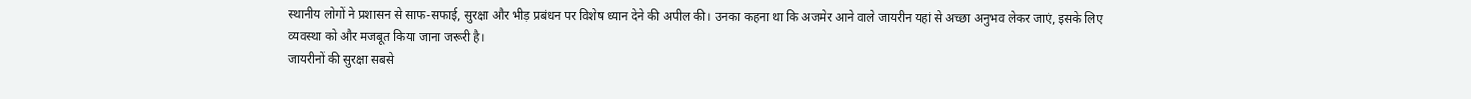स्थानीय लोगों ने प्रशासन से साफ-सफाई, सुरक्षा और भीड़ प्रबंधन पर विशेष ध्यान देने की अपील की। उनका कहना था कि अजमेर आने वाले जायरीन यहां से अच्छा अनुभव लेकर जाएं, इसके लिए व्यवस्था को और मजबूत किया जाना जरूरी है।
जायरीनों की सुरक्षा सबसे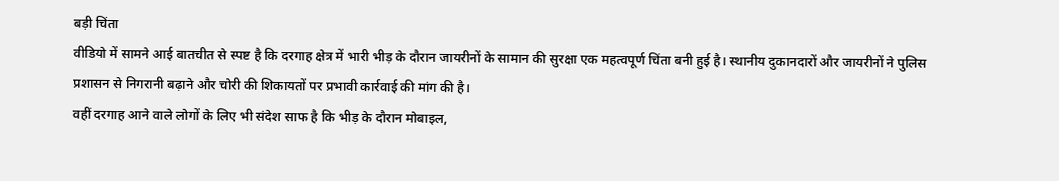बड़ी चिंता
वीडियो में सामने आई बातचीत से स्पष्ट है कि दरगाह क्षेत्र में भारी भीड़ के दौरान जायरीनों के सामान की सुरक्षा एक महत्वपूर्ण चिंता बनी हुई है। स्थानीय दुकानदारों और जायरीनों ने पुलिस प्रशासन से निगरानी बढ़ाने और चोरी की शिकायतों पर प्रभावी कार्रवाई की मांग की है।
वहीं दरगाह आने वाले लोगों के लिए भी संदेश साफ है कि भीड़ के दौरान मोबाइल,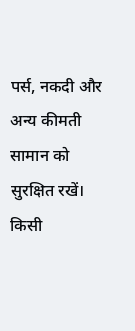पर्स, नकदी और अन्य कीमती सामान को सुरक्षित रखें। किसी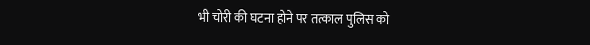भी चोरी की घटना होने पर तत्काल पुलिस को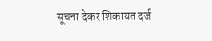सूचना देकर शिकायत दर्ज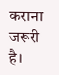कराना जरूरी है।